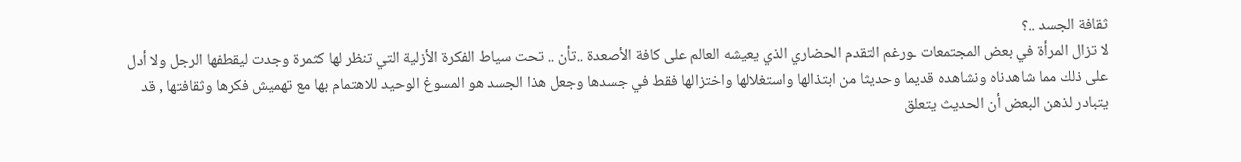ثقافة الجسد ..؟
لا تزال المرأة في بعض المجتمعات ـورغم التقدم الحضاري الذي يعيشه العالم على كافة الأصعدة ..تأن .. تحت سياط الفكرة الأزلية التي تنظر لها كثمرة وجدت ليقطفها الرجل ولا أدل على ذلك مما شاهدناه ونشاهده قديما وحديثا من ابتذالها واستغلالها واختزالها فقط في جسدها وجعل هذا الجسد هو المسوغ الوحيد للاهتمام بها مع تهميش فكرها وثقافتها , قد يتبادر لذهن البعض أن الحديث يتعلق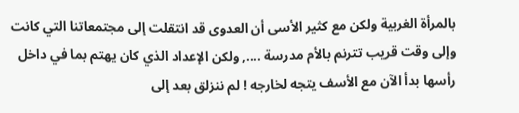بالمرأة الغربية ولكن مع كثير الأسى أن العدوى قد انتقلت إلى مجتمعاتنا التي كانت وإلى وقت قريب تترنم بالأم مدرسة ...., ولكن الإعداد الذي كان يهتم بما في داخل رأسها بدأ الآن مع الأسف يتجه لخارجه ! لم ننزلق بعد إلى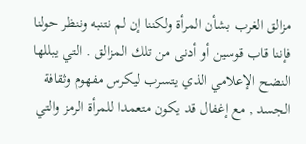مزالق الغرب بشأن المرأة ولكننا إن لم نتنبه وننظر حولنا فإننا قاب قوسين أو أدنى من تلك المزالق . التي يبللها النضح الإعلامي الذي يتسرب ليكرس مفهوم وثقافة الجسد , مع إغفال قد يكون متعمدا للمرأة الرمز والتي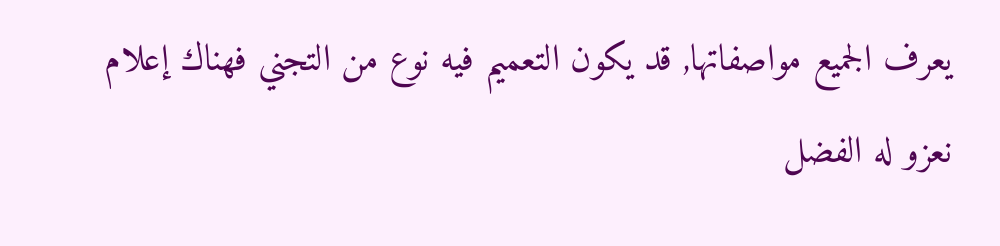يعرف الجميع مواصفاتها, قد يكون التعميم فيه نوع من التجني فهناك إعلام نعزو له الفضل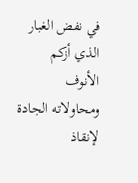في نفض الغبار الذي أزكم الأنوف ومحاولاته الجادة لإنقاذ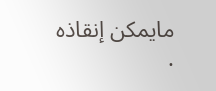مايمكن إنقاذه .